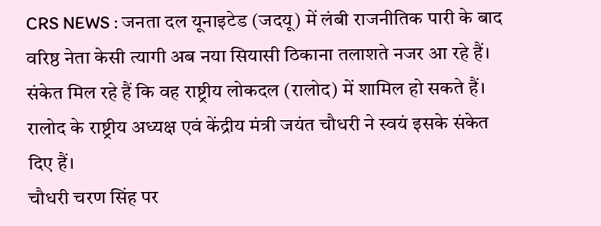CRS NEWS : जनता दल यूनाइटेड (जदयू) में लंबी राजनीतिक पारी के बाद वरिष्ठ नेता केसी त्यागी अब नया सियासी ठिकाना तलाशते नजर आ रहे हैं। संकेत मिल रहे हैं कि वह राष्ट्रीय लोकदल (रालोद) में शामिल हो सकते हैं। रालोद के राष्ट्रीय अध्यक्ष एवं केंद्रीय मंत्री जयंत चौधरी ने स्वयं इसके संकेत दिए हैं।
चौधरी चरण सिंह पर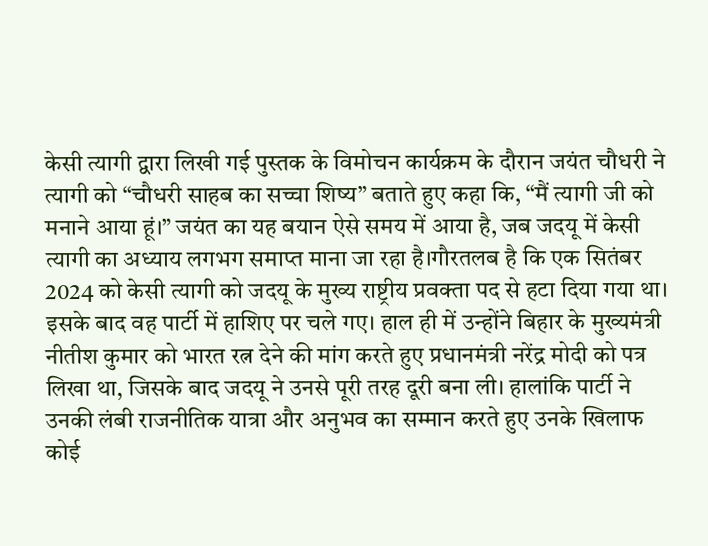केसी त्यागी द्वारा लिखी गई पुस्तक के विमोचन कार्यक्रम के दौरान जयंत चौधरी ने त्यागी को “चौधरी साहब का सच्चा शिष्य” बताते हुए कहा कि, “मैं त्यागी जी को मनाने आया हूं।” जयंत का यह बयान ऐसे समय में आया है, जब जदयू में केसी त्यागी का अध्याय लगभग समाप्त माना जा रहा है।गौरतलब है कि एक सितंबर 2024 को केसी त्यागी को जदयू के मुख्य राष्ट्रीय प्रवक्ता पद से हटा दिया गया था। इसके बाद वह पार्टी में हाशिए पर चले गए। हाल ही में उन्होंने बिहार के मुख्यमंत्री नीतीश कुमार को भारत रत्न देने की मांग करते हुए प्रधानमंत्री नरेंद्र मोदी को पत्र लिखा था, जिसके बाद जदयू ने उनसे पूरी तरह दूरी बना ली। हालांकि पार्टी ने उनकी लंबी राजनीतिक यात्रा और अनुभव का सम्मान करते हुए उनके खिलाफ कोई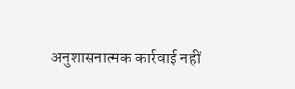अनुशासनात्मक कार्रवाई नहीं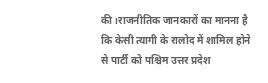की।राजनीतिक जानकारों का मानना है कि केसी त्यागी के रालोद में शामिल होने से पार्टी को पश्चिम उत्तर प्रदेश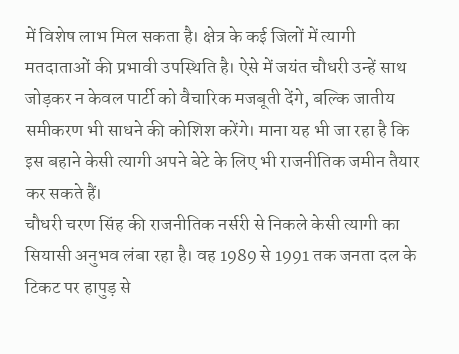में विशेष लाभ मिल सकता है। क्षेत्र के कई जिलों में त्यागी मतदाताओं की प्रभावी उपस्थिति है। ऐसे में जयंत चौधरी उन्हें साथ जोड़कर न केवल पार्टी को वैचारिक मजबूती देंगे, बल्कि जातीय समीकरण भी साधने की कोशिश करेंगे। माना यह भी जा रहा है कि इस बहाने केसी त्यागी अपने बेटे के लिए भी राजनीतिक जमीन तैयार कर सकते हैं।
चौधरी चरण सिंह की राजनीतिक नर्सरी से निकले केसी त्यागी का सियासी अनुभव लंबा रहा है। वह 1989 से 1991 तक जनता दल के टिकट पर हापुड़ से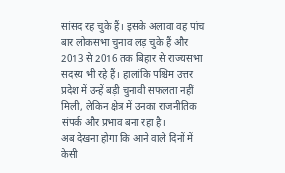सांसद रह चुके हैं। इसके अलावा वह पांच बार लोकसभा चुनाव लड़ चुके हैं और 2013 से 2016 तक बिहार से राज्यसभा सदस्य भी रहे हैं। हालांकि पश्चिम उत्तर प्रदेश में उन्हें बड़ी चुनावी सफलता नहीं मिली, लेकिन क्षेत्र में उनका राजनीतिक संपर्क और प्रभाव बना रहा है।
अब देखना होगा कि आने वाले दिनों में केसी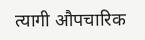त्यागी औपचारिक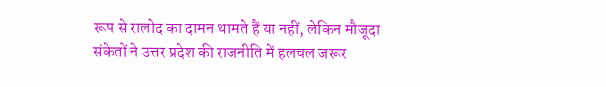रूप से रालोद का दामन थामते हैं या नहीं, लेकिन मौजूदा संकेतों ने उत्तर प्रदेश की राजनीति में हलचल जरूर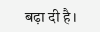बढ़ा दी है।